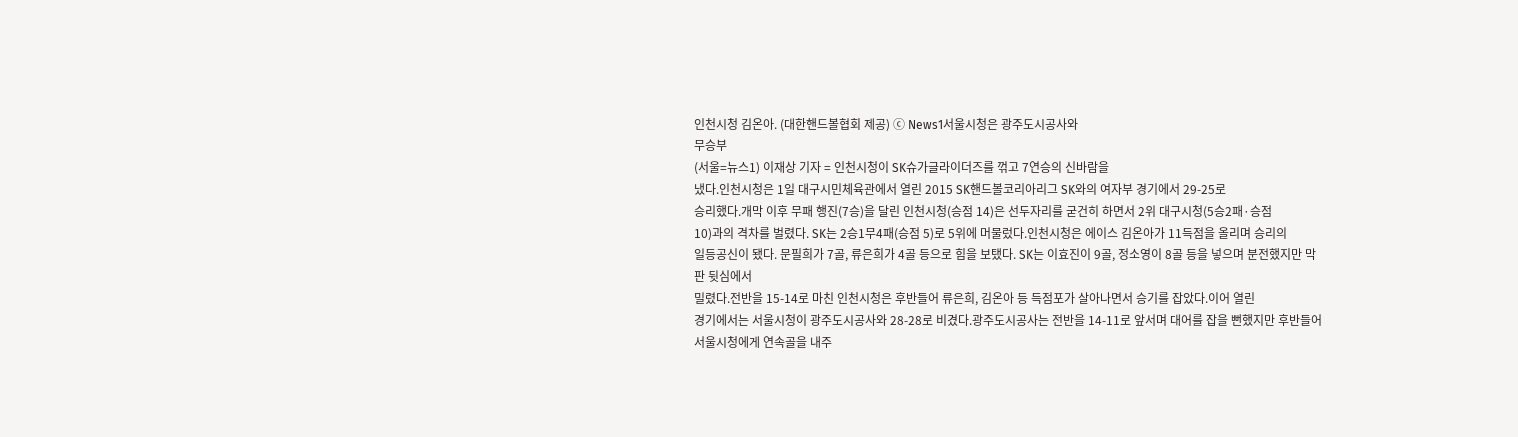인천시청 김온아. (대한핸드볼협회 제공) ⓒ News1서울시청은 광주도시공사와
무승부
(서울=뉴스1) 이재상 기자 = 인천시청이 SK슈가글라이더즈를 꺾고 7연승의 신바람을
냈다.인천시청은 1일 대구시민체육관에서 열린 2015 SK핸드볼코리아리그 SK와의 여자부 경기에서 29-25로
승리했다.개막 이후 무패 행진(7승)을 달린 인천시청(승점 14)은 선두자리를 굳건히 하면서 2위 대구시청(5승2패·승점
10)과의 격차를 벌렸다. SK는 2승1무4패(승점 5)로 5위에 머물렀다.인천시청은 에이스 김온아가 11득점을 올리며 승리의
일등공신이 됐다. 문필희가 7골, 류은희가 4골 등으로 힘을 보탰다. SK는 이효진이 9골, 정소영이 8골 등을 넣으며 분전했지만 막판 뒷심에서
밀렸다.전반을 15-14로 마친 인천시청은 후반들어 류은희, 김온아 등 득점포가 살아나면서 승기를 잡았다.이어 열린
경기에서는 서울시청이 광주도시공사와 28-28로 비겼다.광주도시공사는 전반을 14-11로 앞서며 대어를 잡을 뻔했지만 후반들어
서울시청에게 연속골을 내주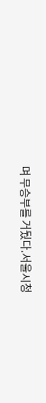며 무승부를 거뒀다.서울시청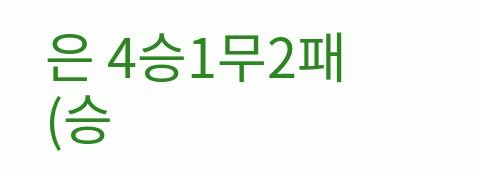은 4승1무2패(승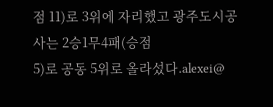점 11)로 3위에 자리했고 광주도시공사는 2승1무4패(승점
5)로 공동 5위로 올라섰다.alexei@